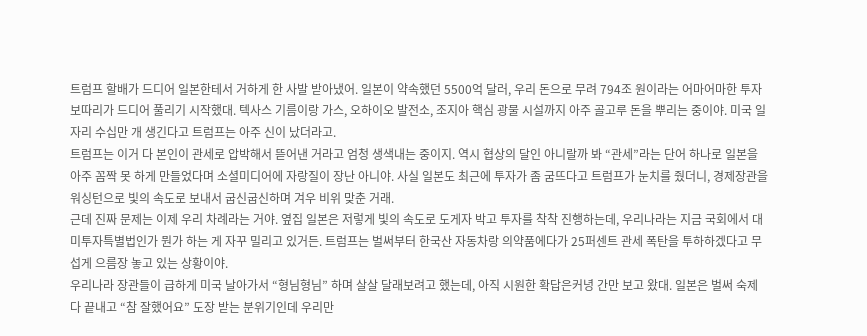트럼프 할배가 드디어 일본한테서 거하게 한 사발 받아냈어. 일본이 약속했던 5500억 달러, 우리 돈으로 무려 794조 원이라는 어마어마한 투자 보따리가 드디어 풀리기 시작했대. 텍사스 기름이랑 가스, 오하이오 발전소, 조지아 핵심 광물 시설까지 아주 골고루 돈을 뿌리는 중이야. 미국 일자리 수십만 개 생긴다고 트럼프는 아주 신이 났더라고.
트럼프는 이거 다 본인이 관세로 압박해서 뜯어낸 거라고 엄청 생색내는 중이지. 역시 협상의 달인 아니랄까 봐 “관세”라는 단어 하나로 일본을 아주 꼼짝 못 하게 만들었다며 소셜미디어에 자랑질이 장난 아니야. 사실 일본도 최근에 투자가 좀 굼뜨다고 트럼프가 눈치를 줬더니, 경제장관을 워싱턴으로 빛의 속도로 보내서 굽신굽신하며 겨우 비위 맞춘 거래.
근데 진짜 문제는 이제 우리 차례라는 거야. 옆집 일본은 저렇게 빛의 속도로 도게자 박고 투자를 착착 진행하는데, 우리나라는 지금 국회에서 대미투자특별법인가 뭔가 하는 게 자꾸 밀리고 있거든. 트럼프는 벌써부터 한국산 자동차랑 의약품에다가 25퍼센트 관세 폭탄을 투하하겠다고 무섭게 으름장 놓고 있는 상황이야.
우리나라 장관들이 급하게 미국 날아가서 “형님형님” 하며 살살 달래보려고 했는데, 아직 시원한 확답은커녕 간만 보고 왔대. 일본은 벌써 숙제 다 끝내고 “참 잘했어요” 도장 받는 분위기인데 우리만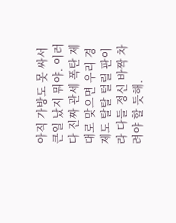아직 가방도 못 싸서 큰일 났지 뭐야. 이러다 진짜 관세 폭탄 제대로 맞으면 우리 경제도 탈탈 털릴 판이라 다들 정신 바짝 차려야 할 듯해.